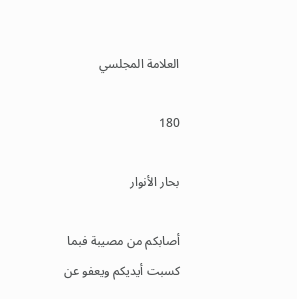العلامة المجلسي

180

بحار الأنوار

أصابكم من مصيبة فبما كسبت أيديكم ويعفو عن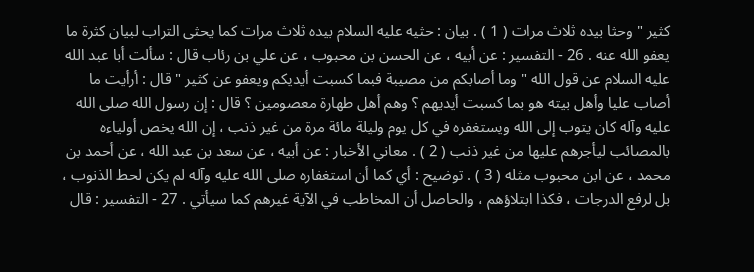كثير " وحثا بيده ثلاث مرات ( 1 ) . بيان : حثيه عليه السلام بيده ثلاث مرات كما يحثى التراب لبيان كثرة ما يعفو الله عنه . 26 - التفسير : عن أبيه ، عن الحسن بن محبوب ، عن علي بن رئاب قال : سألت أبا عبد الله عليه السلام عن قول الله " وما أصابكم من مصيبة فبما كسبت أيديكم ويعفو عن كثير " قال : أرأيت ما أصاب عليا وأهل بيته هو بما كسبت أيديهم ؟ وهم أهل طهارة معصومين ؟ قال : إن رسول الله صلى الله عليه وآله كان يتوب إلى الله ويستغفره في كل يوم وليلة مائة مرة من غير ذنب ، إن الله يخص أولياءه بالمصائب ليأجرهم عليها من غير ذنب ( 2 ) . معاني الأخبار : عن أبيه ، عن سعد بن عبد الله ، عن أحمد بن محمد ، عن ابن محبوب مثله ( 3 ) . توضيح : أي كما أن استغفاره صلى الله عليه وآله لم يكن لحط الذنوب ، بل لرفع الدرجات ، فكذا ابتلاؤهم ، والحاصل أن المخاطب في الآية غيرهم كما سيأتي . 27 - التفسير : قال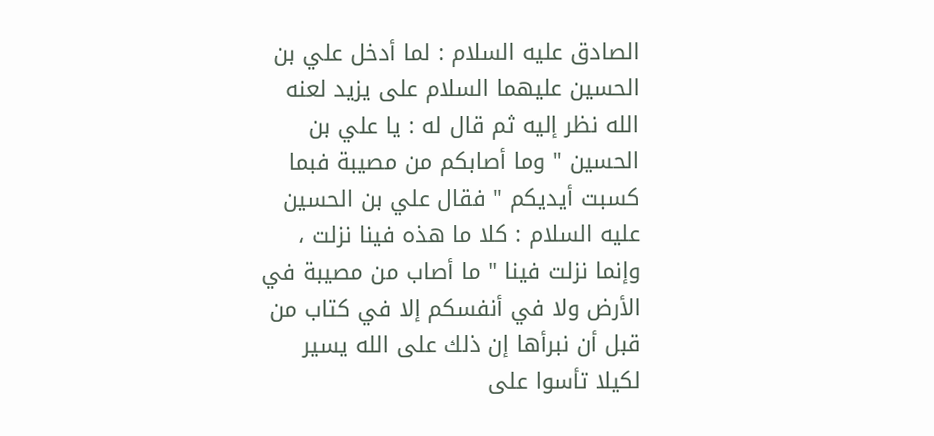الصادق عليه السلام : لما أدخل علي بن الحسين عليهما السلام على يزيد لعنه الله نظر إليه ثم قال له : يا علي بن الحسين " وما أصابكم من مصيبة فبما كسبت أيديكم " فقال علي بن الحسين عليه السلام : كلا ما هذه فينا نزلت ، وإنما نزلت فينا " ما أصاب من مصيبة في الأرض ولا في أنفسكم إلا في كتاب من قبل أن نبرأها إن ذلك على الله يسير لكيلا تأسوا على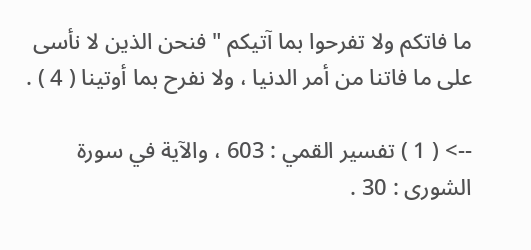ما فاتكم ولا تفرحوا بما آتيكم " فنحن الذين لا نأسى على ما فاتنا من أمر الدنيا ، ولا نفرح بما أوتينا ( 4 ) .

--> ( 1 ) تفسير القمي : 603 ، والآية في سورة الشورى : 30 .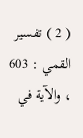( 2 ) تفسير القمي : 603 ، والآية في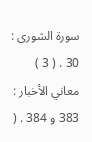سورة الشورى : 30 . ( 3 ) معاني الأخبار : 383 و 384 . (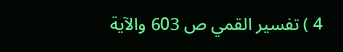4 ) تفسير القمي ص 603 والآية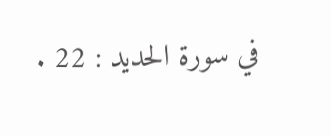في سورة الحديد : 22 .